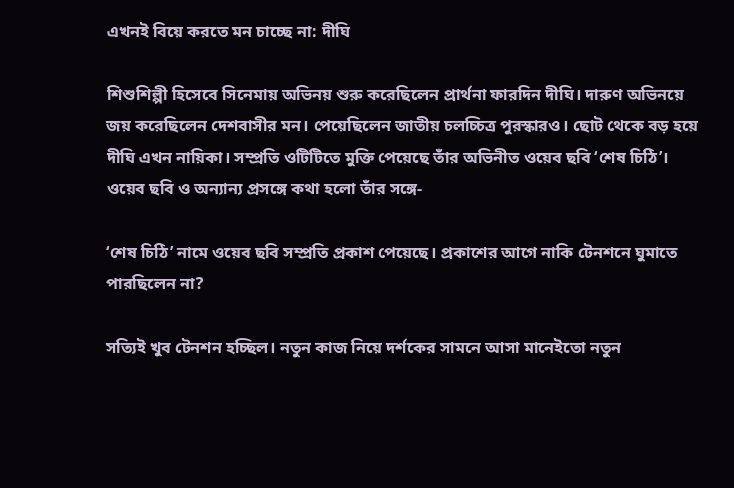এখনই বিয়ে করতে মন চাচ্ছে না: দীঘি

শিশুশিল্পী হিসেবে সিনেমায় অভিনয় শুরু করেছিলেন প্রার্থনা ফারদিন দীঘি। দারুণ অভিনয়ে জয় করেছিলেন দেশবাসীর মন। পেয়েছিলেন জাতীয় চলচ্চিত্র পুরস্কারও। ছোট থেকে বড় হয়ে দীঘি এখন নায়িকা। সম্প্রতি ওটিটিতে মুক্তি পেয়েছে তাঁর অভিনীত ওয়েব ছবি ‘শেষ চিঠি’। ওয়েব ছবি ও অন্যান্য প্রসঙ্গে কথা হলো তাঁর সঙ্গে-

‘শেষ চিঠি’ নামে ওয়েব ছবি সম্প্রতি প্রকাশ পেয়েছে। প্রকাশের আগে নাকি টেনশনে ঘুমাতে পারছিলেন না?

সত্যিই খুব টেনশন হচ্ছিল। নতুন কাজ নিয়ে দর্শকের সামনে আসা মানেইতো নতুন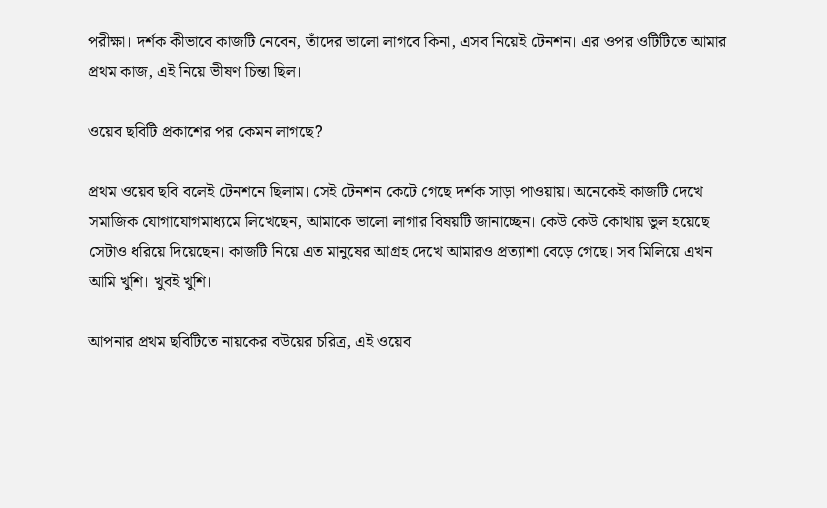পরীক্ষা। দর্শক কীভাবে কাজটি নেবেন, তাঁদের ভালো লাগবে কিনা, এসব নিয়েই টেনশন। এর ওপর ওটিটিতে আমার প্রথম কাজ, এই নিয়ে ভীষণ চিন্তা ছিল।

ওয়েব ছবিটি প্রকাশের পর কেমন লাগছে?

প্রথম ওয়েব ছবি বলেই টেনশনে ছিলাম। সেই টেনশন কেটে গেছে দর্শক সাড়া পাওয়ায়। অনেকেই কাজটি দেখে সমাজিক যোগাযোগমাধ্যমে লিখেছেন, আমাকে ভালো লাগার বিষয়টি জানাচ্ছেন। কেউ কেউ কোথায় ভুল হয়েছে সেটাও ধরিয়ে দিয়েছেন। কাজটি নিয়ে এত মানুষের আগ্রহ দেখে আমারও প্রত্যাশা বেড়ে গেছে। সব মিলিয়ে এখন আমি খুশি। খুবই খুশি।

আপনার প্রথম ছবিটিতে নায়কের বউয়ের চরিত্র, এই ওয়েব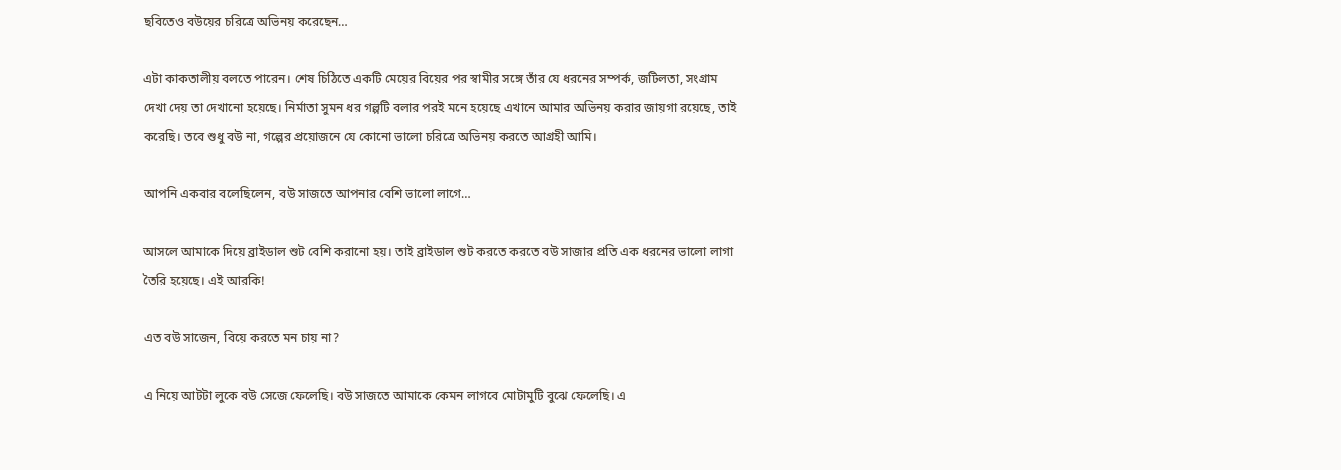ছবিতেও বউয়ের চরিত্রে অভিনয় করেছেন…

এটা কাকতালীয় বলতে পারেন। শেষ চিঠিতে একটি মেয়ের বিয়ের পর স্বামীর সঙ্গে তাঁর যে ধরনের সম্পর্ক, জটিলতা, সংগ্রাম দেখা দেয় তা দেখানো হয়েছে। নির্মাতা সুমন ধর গল্পটি বলার পরই মনে হয়েছে এখানে আমার অভিনয় করার জায়গা রয়েছে, তাই করেছি। তবে শুধু বউ না, গল্পের প্রয়োজনে যে কোনো ভালো চরিত্রে অভিনয় করতে আগ্রহী আমি।

আপনি একবার বলেছিলেন, বউ সাজতে আপনার বেশি ভালো লাগে…

আসলে আমাকে দিয়ে ব্রাইডাল শুট বেশি করানো হয়। তাই ব্রাইডাল শুট করতে করতে বউ সাজার প্রতি এক ধরনের ভালো লাগা তৈরি হয়েছে। এই আরকি!

এত বউ সাজেন, বিয়ে করতে মন চায় না?

এ নিয়ে আটটা লুকে বউ সেজে ফেলেছি। বউ সাজতে আমাকে কেমন লাগবে মোটামুটি বুঝে ফেলেছি। এ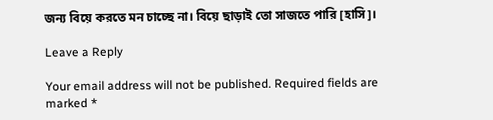জন্য বিয়ে করতে মন চাচ্ছে না। বিয়ে ছাড়াই তো সাজতে পারি [হাসি]।

Leave a Reply

Your email address will not be published. Required fields are marked *